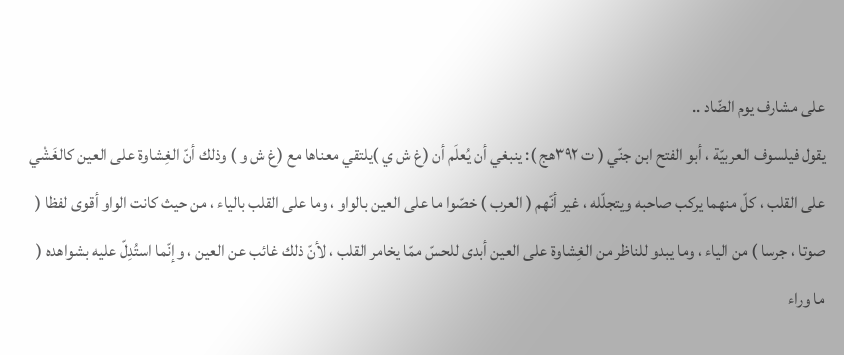على مشارف يوم الضّاد ..
يقول فيلسوف العربيّة ، أبو الفتح ابن جنّي ( ت ٣٩٢هج ): ينبغي أن يُعلَم أن (غ ش ي )يلتقي معناها مع (غ ش و ) وذلك أنّ الغِشاوة على العين كالغَشْي على القلب ، كلّ منهما يركب صاحبه ويتجلّله ، غير أنّهم ( العرب ) خصّوا ما على العين بالواو ، وما على القلب بالياء ، من حيث كانت الواو أقوى لفظا ( صوتا ، جرسا ) من الياء ، وما يبدو للناظر من الغِشاوة على العين أبدى للحسّ ممّا يخامر القلب ، لأنّ ذلك غائب عن العين ، وإنّما استُدِلّ عليه بشواهده ( ما وراء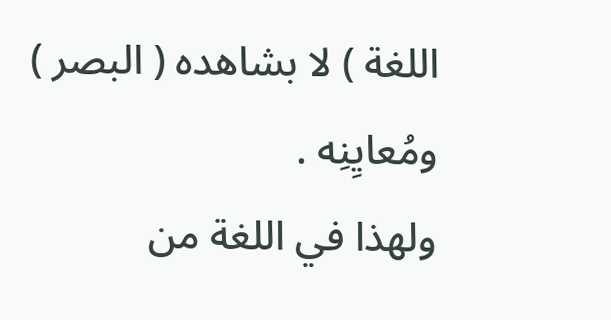اللغة ) لا بشاهده ( البصر ) ومُعايِنِه .
ولهذا في اللغة من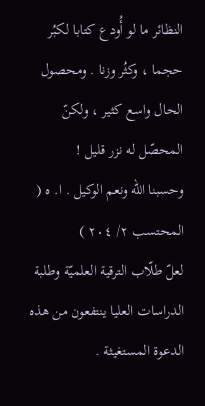النظائر ما لو أُودع كتابا لكبُر حجما ، وكثُر وزنا . ومحصول الحال واسع كثير ، ولكنّ المحصّل له نزر قليل !
وحسبنا الله ونعم الوكيل . ا. ه ( المحتسب ٢/ ٢٠٤ )
لعلّ طلّاب الترقية العلميّة وطلبة الدراسات العليا ينتفعون من هذه الدعوة المستغيثة .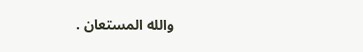والله المستعان .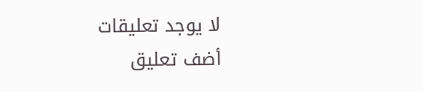لا يوجد تعليقات
أضف تعليق